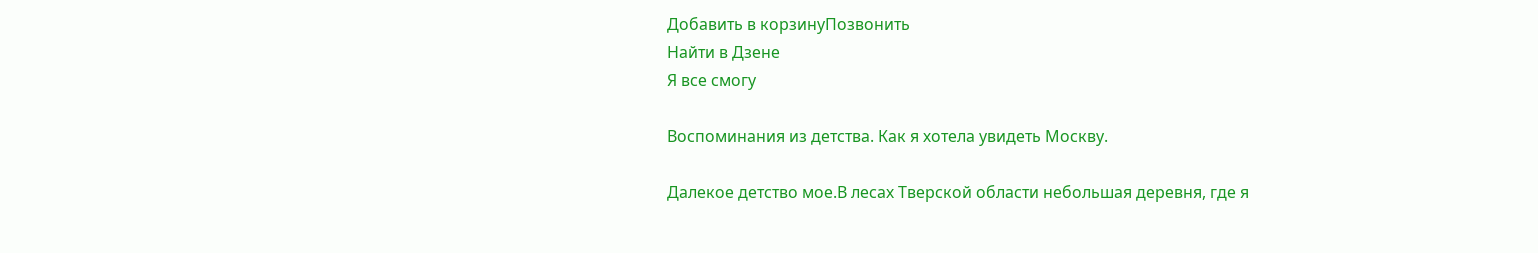Добавить в корзинуПозвонить
Найти в Дзене
Я все смогу

Воспоминания из детства. Как я хотела увидеть Москву.

Далекое детство мое.В лесах Тверской области небольшая деревня, где я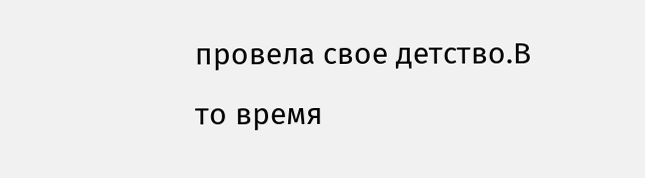провела свое детство.В то время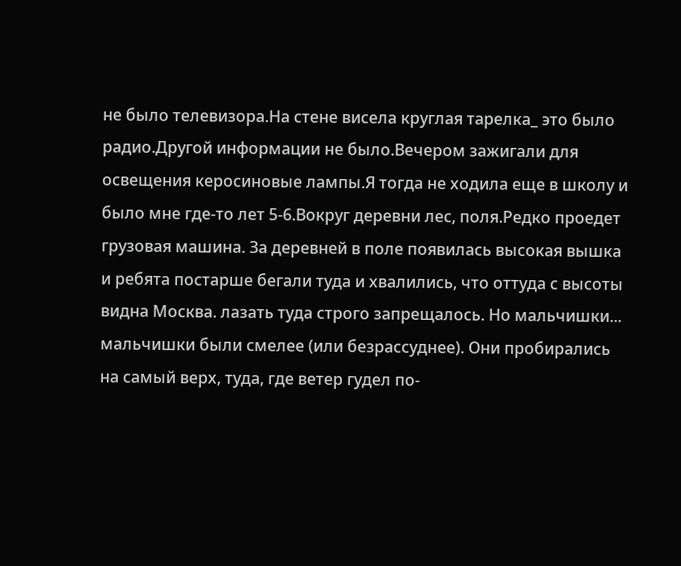не было телевизора.На стене висела круглая тарелка_ это было радио.Другой информации не было.Вечером зажигали для освещения керосиновые лампы.Я тогда не ходила еще в школу и было мне где-то лет 5-6.Вокруг деревни лес, поля.Редко проедет грузовая машина. За деревней в поле появилась высокая вышка и ребята постарше бегали туда и хвалились, что оттуда с высоты видна Москва. лазать туда строго запрещалось. Но мальчишки... мальчишки были смелее (или безрассуднее). Они пробирались на самый верх, туда, где ветер гудел по-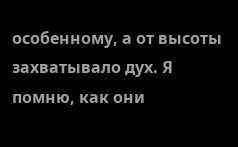особенному, а от высоты захватывало дух. Я помню, как они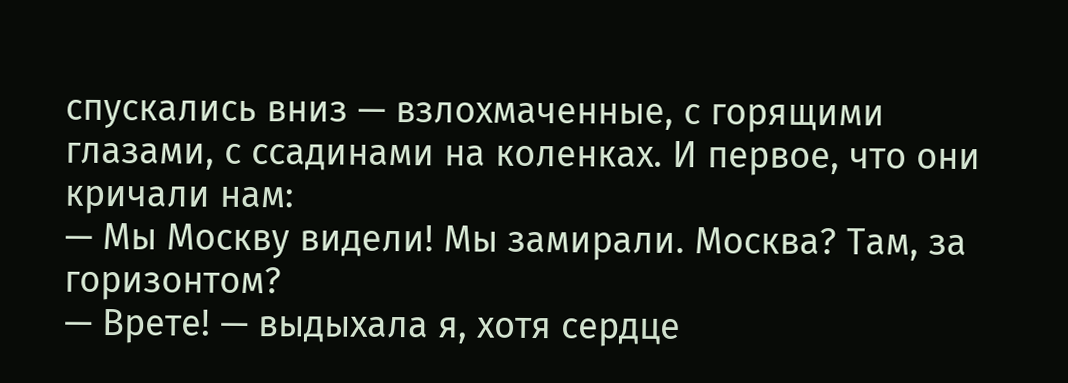спускались вниз — взлохмаченные, с горящими глазами, с ссадинами на коленках. И первое, что они кричали нам:
— Мы Москву видели! Мы замирали. Москва? Там, за горизонтом?
— Врете! — выдыхала я, хотя сердце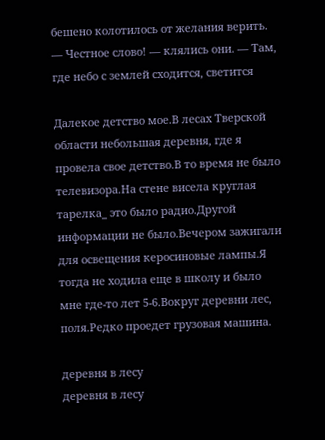бешено колотилось от желания верить.
— Честное слово! — клялись они. — Там, где небо с землей сходится, светится

Далекое детство мое.В лесах Тверской области небольшая деревня, где я провела свое детство.В то время не было телевизора.На стене висела круглая тарелка_ это было радио.Другой информации не было.Вечером зажигали для освещения керосиновые лампы.Я тогда не ходила еще в школу и было мне где-то лет 5-6.Вокруг деревни лес, поля.Редко проедет грузовая машина.

деревня в лесу
деревня в лесу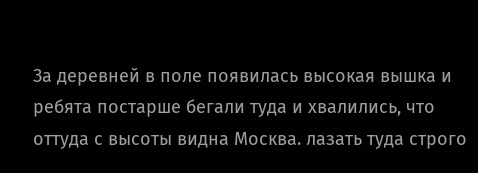За деревней в поле появилась высокая вышка и ребята постарше бегали туда и хвалились, что оттуда с высоты видна Москва. лазать туда строго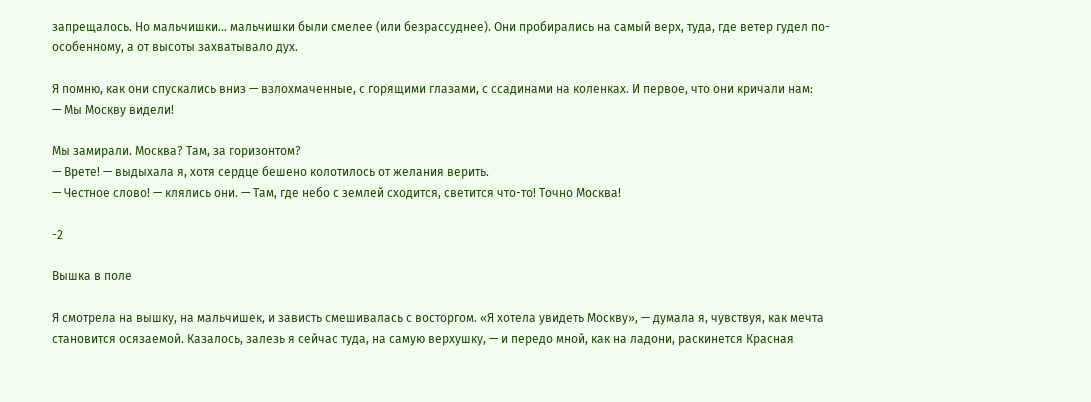запрещалось. Но мальчишки... мальчишки были смелее (или безрассуднее). Они пробирались на самый верх, туда, где ветер гудел по-особенному, а от высоты захватывало дух.

Я помню, как они спускались вниз — взлохмаченные, с горящими глазами, с ссадинами на коленках. И первое, что они кричали нам:
— Мы Москву видели!

Мы замирали. Москва? Там, за горизонтом?
— Врете! — выдыхала я, хотя сердце бешено колотилось от желания верить.
— Честное слово! — клялись они. — Там, где небо с землей сходится, светится что-то! Точно Москва!

-2

Вышка в поле

Я смотрела на вышку, на мальчишек, и зависть смешивалась с восторгом. «Я хотела увидеть Москву», — думала я, чувствуя, как мечта становится осязаемой. Казалось, залезь я сейчас туда, на самую верхушку, — и передо мной, как на ладони, раскинется Красная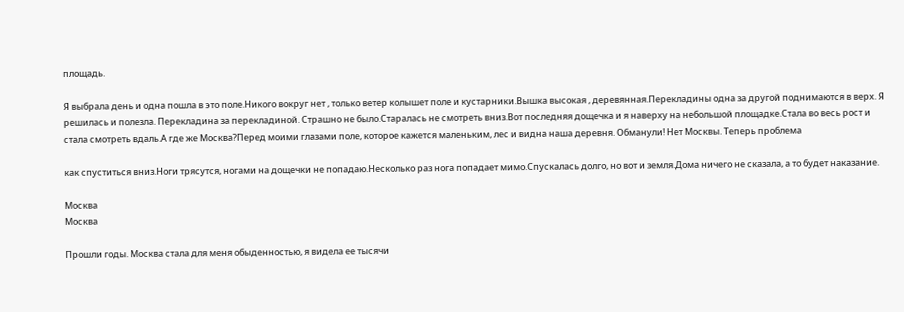площадь.

Я выбрала день и одна пошла в это поле.Никого вокруг нет , только ветер колышет поле и кустарники.Вышка высокая , деревянная.Перекладины одна за другой поднимаются в верх. Я решилась и полезла. Перекладина за перекладиной. Страшно не было.Старалась не смотреть вниз.Вот последняя дощечка и я наверху на небольшой площадке.Стала во весь рост и стала смотреть вдаль.А где же Москва?Перед моими глазами поле, которое кажется маленьким, лес и видна наша деревня. Обманули! Нет Москвы. Теперь проблема

как спуститься вниз.Ноги трясутся, ногами на дощечки не попадаю.Несколько раз нога попадает мимо.Спускалась долго, но вот и земля.Дома ничего не сказала, а то будет наказание.

Москва
Москва

Прошли годы. Москва стала для меня обыденностью, я видела ее тысячи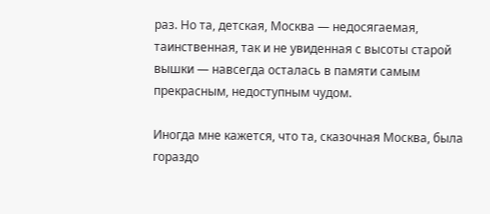раз. Но та, детская, Москва — недосягаемая, таинственная, так и не увиденная с высоты старой вышки — навсегда осталась в памяти самым прекрасным, недоступным чудом.

Иногда мне кажется, что та, сказочная Москва, была гораздо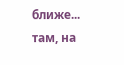ближе... там, на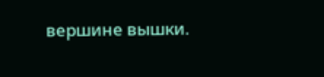вершине вышки.